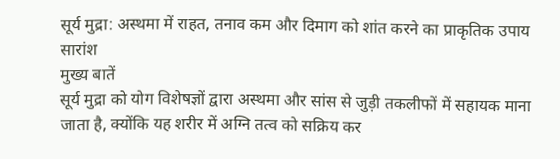सूर्य मुद्रा: अस्थमा में राहत, तनाव कम और दिमाग को शांत करने का प्राकृतिक उपाय
सारांश
मुख्य बातें
सूर्य मुद्रा को योग विशेषज्ञों द्वारा अस्थमा और सांस से जुड़ी तकलीफों में सहायक माना जाता है, क्योंकि यह शरीर में अग्नि तत्व को सक्रिय कर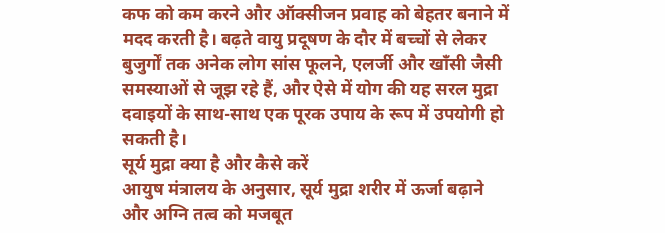कफ को कम करने और ऑक्सीजन प्रवाह को बेहतर बनाने में मदद करती है। बढ़ते वायु प्रदूषण के दौर में बच्चों से लेकर बुजुर्गों तक अनेक लोग सांस फूलने, एलर्जी और खाँसी जैसी समस्याओं से जूझ रहे हैं, और ऐसे में योग की यह सरल मुद्रा दवाइयों के साथ-साथ एक पूरक उपाय के रूप में उपयोगी हो सकती है।
सूर्य मुद्रा क्या है और कैसे करें
आयुष मंत्रालय के अनुसार, सूर्य मुद्रा शरीर में ऊर्जा बढ़ाने और अग्नि तत्व को मजबूत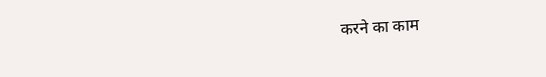करने का काम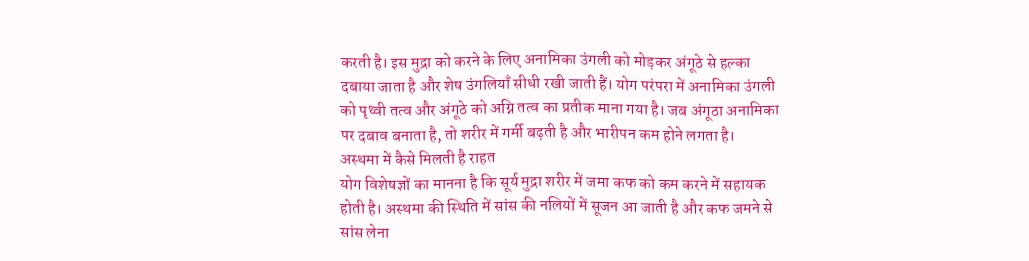करती है। इस मुद्रा को करने के लिए अनामिका उंगली को मोड़कर अंगूठे से हल्का दबाया जाता है और शेष उंगलियाँ सीधी रखी जाती हैं। योग परंपरा में अनामिका उंगली को पृथ्वी तत्व और अंगूठे को अग्नि तत्व का प्रतीक माना गया है। जब अंगूठा अनामिका पर दबाव बनाता है, तो शरीर में गर्मी बढ़ती है और भारीपन कम होने लगता है।
अस्थमा में कैसे मिलती है राहत
योग विशेषज्ञों का मानना है कि सूर्य मुद्रा शरीर में जमा कफ को कम करने में सहायक होती है। अस्थमा की स्थिति में सांस की नलियों में सूजन आ जाती है और कफ जमने से सांस लेना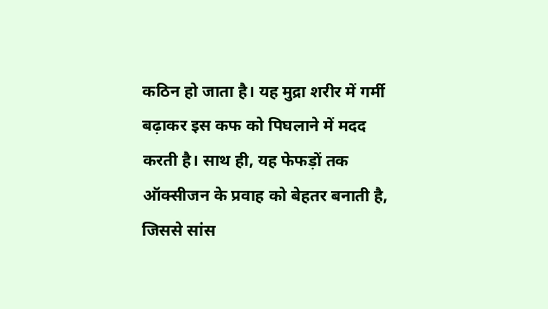कठिन हो जाता है। यह मुद्रा शरीर में गर्मी बढ़ाकर इस कफ को पिघलाने में मदद करती है। साथ ही, यह फेफड़ों तक ऑक्सीजन के प्रवाह को बेहतर बनाती है, जिससे सांस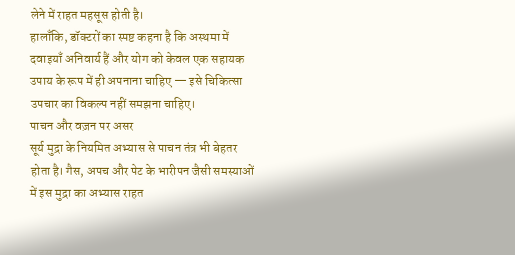लेने में राहत महसूस होती है।
हालाँकि, डॉक्टरों का स्पष्ट कहना है कि अस्थमा में दवाइयाँ अनिवार्य हैं और योग को केवल एक सहायक उपाय के रूप में ही अपनाना चाहिए — इसे चिकित्सा उपचार का विकल्प नहीं समझना चाहिए।
पाचन और वज़न पर असर
सूर्य मुद्रा के नियमित अभ्यास से पाचन तंत्र भी बेहतर होता है। गैस, अपच और पेट के भारीपन जैसी समस्याओं में इस मुद्रा का अभ्यास राहत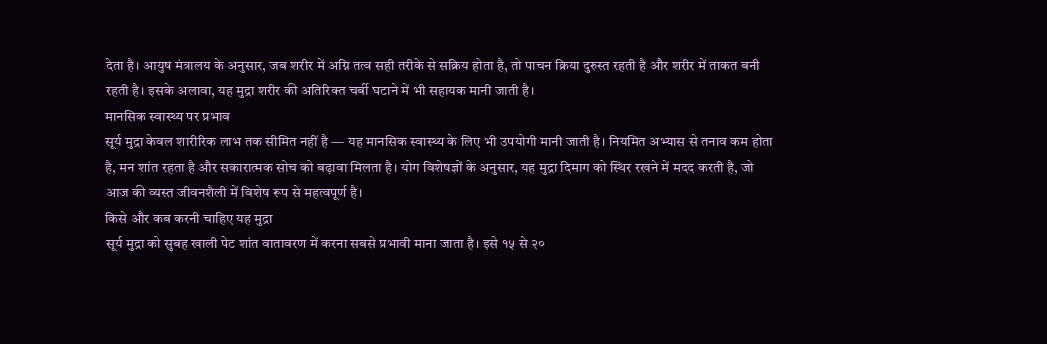देता है। आयुष मंत्रालय के अनुसार, जब शरीर में अग्नि तत्व सही तरीके से सक्रिय होता है, तो पाचन क्रिया दुरुस्त रहती है और शरीर में ताकत बनी रहती है। इसके अलावा, यह मुद्रा शरीर की अतिरिक्त चर्बी घटाने में भी सहायक मानी जाती है।
मानसिक स्वास्थ्य पर प्रभाव
सूर्य मुद्रा केवल शारीरिक लाभ तक सीमित नहीं है — यह मानसिक स्वास्थ्य के लिए भी उपयोगी मानी जाती है। नियमित अभ्यास से तनाव कम होता है, मन शांत रहता है और सकारात्मक सोच को बढ़ावा मिलता है। योग विशेषज्ञों के अनुसार, यह मुद्रा दिमाग को स्थिर रखने में मदद करती है, जो आज की व्यस्त जीवनशैली में विशेष रूप से महत्वपूर्ण है।
किसे और कब करनी चाहिए यह मुद्रा
सूर्य मुद्रा को सुबह खाली पेट शांत वातावरण में करना सबसे प्रभावी माना जाता है। इसे १५ से २०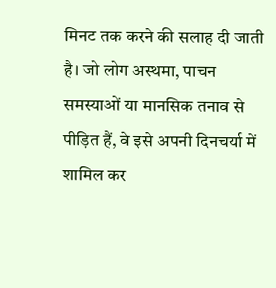मिनट तक करने की सलाह दी जाती है। जो लोग अस्थमा, पाचन समस्याओं या मानसिक तनाव से पीड़ित हैं, वे इसे अपनी दिनचर्या में शामिल कर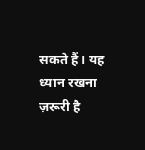सकते हैं। यह ध्यान रखना ज़रूरी है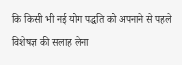कि किसी भी नई योग पद्धति को अपनाने से पहले विशेषज्ञ की सलाह लेना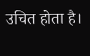उचित होता है।